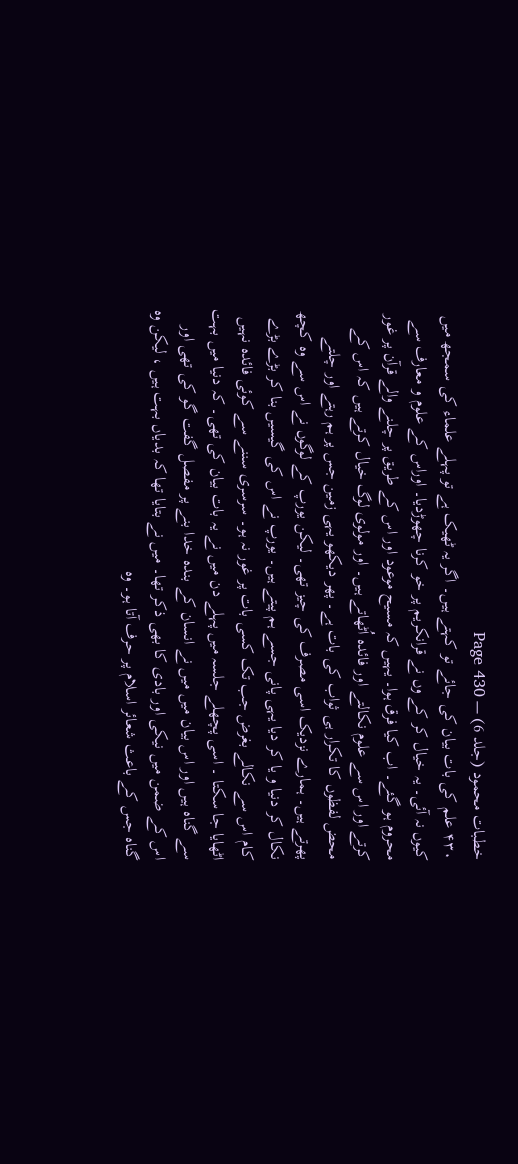خطبات محمود (جلد 6) — Page 430
۴۳۰ علم کی بات بیان کی جائے تو کہتے ہیں۔ اگر یہ ٹھیک ہے تو پہلے علماء کی سمجھ میں کیوں نہ آئی۔ یہ خیال کر کے وں نے قرانکریم پر خو کرنا چھوڑدیا۔ اوراس کے علوم و معارف سے محروم ہو گئے۔ اب کیا فرق ہوا۔ یہیں کہ مسیح موعود اور اس کے طریق پر چلنے والے قرآن پر غور کرتے اور اس سے علوم نکالتے اور فائدہ اُٹھاتے ہیں۔ اور مولوی لوگ خیال کرتے ہیں کہ اس کے محض لفظوں کا تکرار ہی ثواب کی بات ہے۔ پھر دیکھو یہی زمین جس پر ہم رہتے اور چلتے پھرتے ہیں۔ ہمارے نزدیک اسی مصرف کی چیز تھی۔ لیکن یورپ کے لوگوں نے اس سے وہ کچھ نکال کر دنیا و یا کر دیا یہی پانی جسے ہم پیتے ہیں۔ یورپ نے اس کی گیسیں بنا کر بڑے بڑے کام اس سے نکالے بغرض جب تک کسی بات پر غور نہ ہو۔ سرسری سننے سے کوئی فائدہ نہیں اٹھایا جا سکتا ۔ اسی پچھلے جلسہ میں پہلے دن میں نے یہ بات بیان کی تھی۔ کہ دنیا میں بہت سے گناہ ہیں اور اس بیان میں میں نے انسان کے بندہ خدا بنے پر مفصل گفت گو کی تھی اور اس کے ضمن میں نیکی اور بادی کا بھی ذکر تھا۔ میں نے بتایا تھا کہ بدیاں بہت ہیں ، لیکن وہ گناہ جس کے باعث شعائر اسلام پر حرف آتا ہو۔ وہ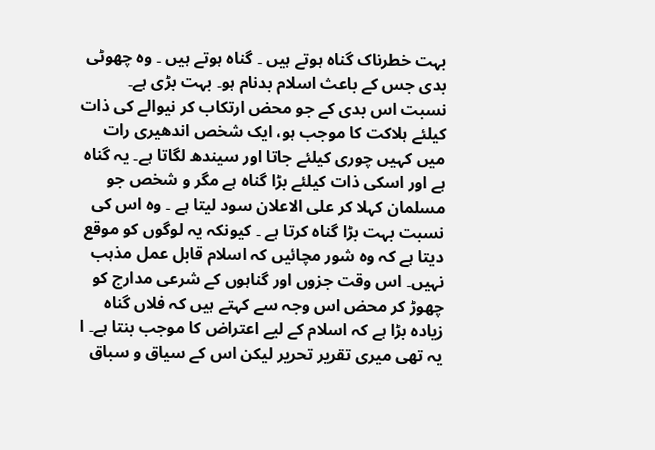بہت خطرناک گناہ ہوتے ہیں ۔ گناہ ہوتے ہیں ۔ وہ چھوٹی بدی جس کے باعث اسلام بدنام ہو۔ بہت بڑی ہے۔ نسبت اس بدی کے جو محض ارتکاب کر نیوالے کی ذات کیلئے ہلاکت کا موجب ہو، ایک شخص اندھیری رات میں کہیں چوری کیلئے جاتا اور سیندھ لگاتا ہے۔ یہ گناہ ہے اور اسکی ذات کیلئے بڑا گناہ ہے مگر و شخص جو مسلمان کہلا کر علی الاعلان سود لیتا ہے ۔ وہ اس کی نسبت بہت بڑا گناہ کرتا ہے ۔ کیونکہ یہ لوگوں کو موقع دیتا ہے کہ وہ شور مچائیں کہ اسلام قابل عمل مذہب نہیں۔ اس وقت جزوں اور گناہوں کے شرعی مدارج کو چھوڑ کر محض اس وجہ سے کہتے ہیں کہ فلاں گناہ زیادہ بڑا ہے کہ اسلام کے لیے اعتراض کا موجب بنتا ہے۔ ا یہ تھی میری تقریر تحریر لیکن اس کے سیاق و سباق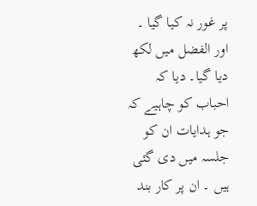پر غور نہ کیا گیا ۔ اور الفضل میں لکھ دیا گیا۔ دیا کہ احباب کو چاہیے کہ جو ہدایات ان کو جلسہ میں دی گئی ہیں ۔ ان پر کار بند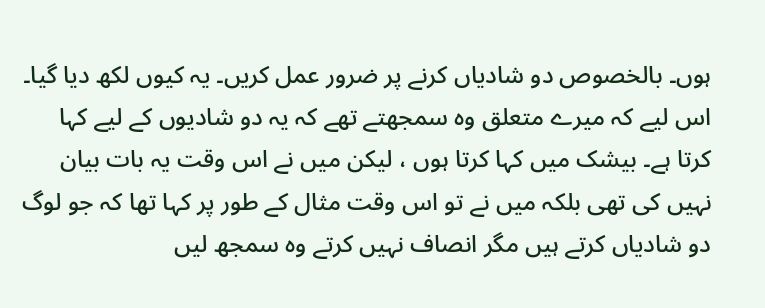ہوں۔ بالخصوص دو شادیاں کرنے پر ضرور عمل کریں۔ یہ کیوں لکھ دیا گیا۔ اس لیے کہ میرے متعلق وہ سمجھتے تھے کہ یہ دو شادیوں کے لیے کہا کرتا ہے۔ بیشک میں کہا کرتا ہوں ، لیکن میں نے اس وقت یہ بات بیان نہیں کی تھی بلکہ میں نے تو اس وقت مثال کے طور پر کہا تھا کہ جو لوگ دو شادیاں کرتے ہیں مگر انصاف نہیں کرتے وہ سمجھ لیں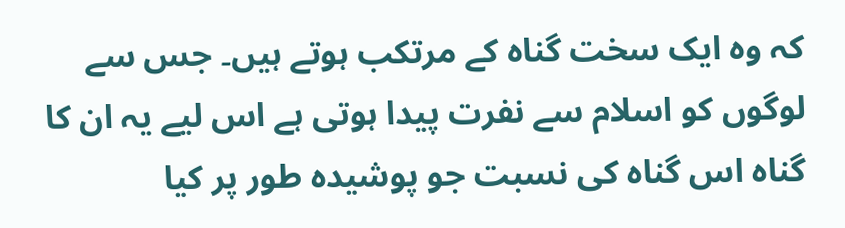کہ وہ ایک سخت گناہ کے مرتکب ہوتے ہیں۔ جس سے لوگوں کو اسلام سے نفرت پیدا ہوتی ہے اس لیے یہ ان کا گناہ اس گناہ کی نسبت جو پوشیدہ طور پر کیا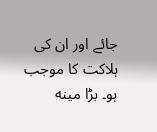جائے اور ان کی ہلاکت کا موجب ہو۔ بڑا مينه